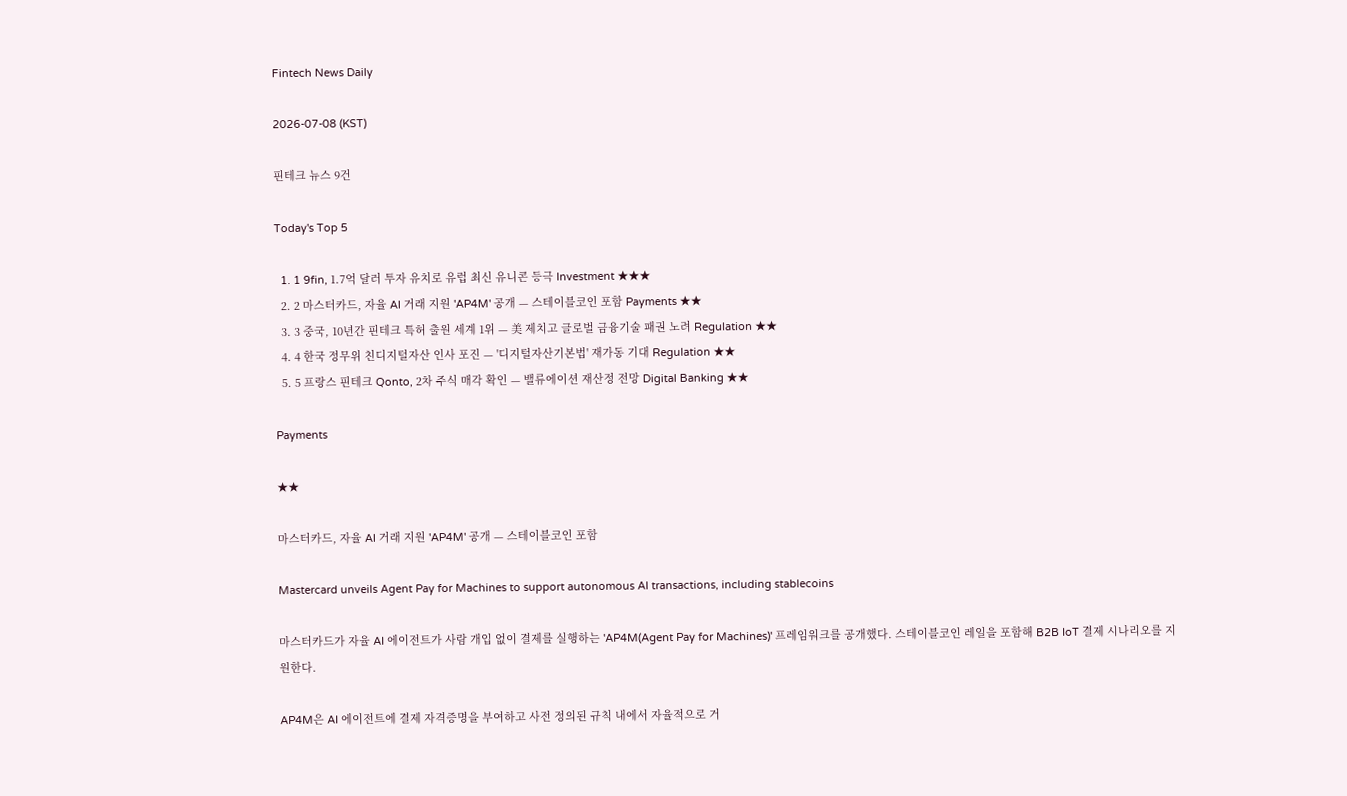Fintech News Daily

2026-07-08 (KST)

핀테크 뉴스 9건

Today's Top 5

  1. 1 9fin, 1.7억 달러 투자 유치로 유럽 최신 유니콘 등극 Investment ★★★
  2. 2 마스터카드, 자율 AI 거래 지원 'AP4M' 공개 — 스테이블코인 포함 Payments ★★
  3. 3 중국, 10년간 핀테크 특허 출원 세계 1위 — 美 제치고 글로벌 금융기술 패권 노려 Regulation ★★
  4. 4 한국 정무위 친디지털자산 인사 포진 — '디지털자산기본법' 재가동 기대 Regulation ★★
  5. 5 프랑스 핀테크 Qonto, 2차 주식 매각 확인 — 밸류에이션 재산정 전망 Digital Banking ★★

Payments

★★

마스터카드, 자율 AI 거래 지원 'AP4M' 공개 — 스테이블코인 포함

Mastercard unveils Agent Pay for Machines to support autonomous AI transactions, including stablecoins

마스터카드가 자율 AI 에이전트가 사람 개입 없이 결제를 실행하는 'AP4M(Agent Pay for Machines)' 프레임워크를 공개했다. 스테이블코인 레일을 포함해 B2B IoT 결제 시나리오를 지원한다.

AP4M은 AI 에이전트에 결제 자격증명을 부여하고 사전 정의된 규칙 내에서 자율적으로 거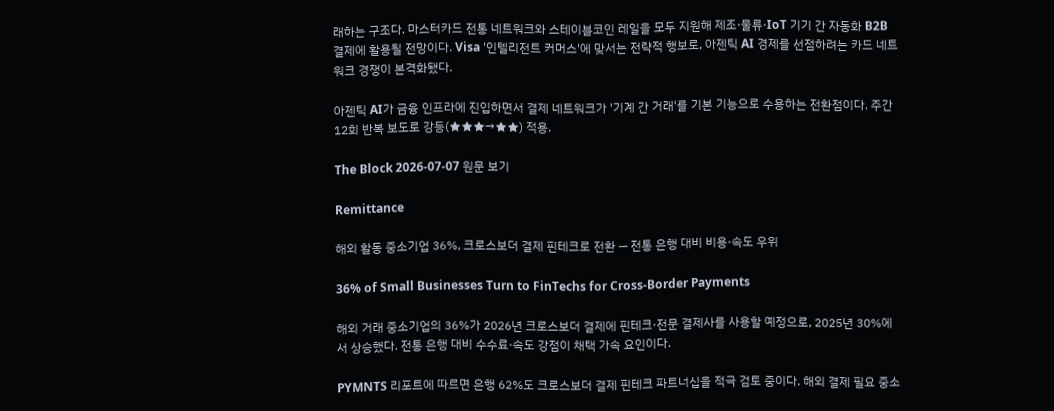래하는 구조다. 마스터카드 전통 네트워크와 스테이블코인 레일을 모두 지원해 제조·물류·IoT 기기 간 자동화 B2B 결제에 활용될 전망이다. Visa '인텔리전트 커머스'에 맞서는 전략적 행보로, 아젠틱 AI 경제를 선점하려는 카드 네트워크 경쟁이 본격화됐다.

아젠틱 AI가 금융 인프라에 진입하면서 결제 네트워크가 '기계 간 거래'를 기본 기능으로 수용하는 전환점이다. 주간 12회 반복 보도로 강등(★★★→★★) 적용.

The Block 2026-07-07 원문 보기

Remittance

해외 활동 중소기업 36%, 크로스보더 결제 핀테크로 전환 — 전통 은행 대비 비용·속도 우위

36% of Small Businesses Turn to FinTechs for Cross-Border Payments

해외 거래 중소기업의 36%가 2026년 크로스보더 결제에 핀테크·전문 결제사를 사용할 예정으로, 2025년 30%에서 상승했다. 전통 은행 대비 수수료·속도 강점이 채택 가속 요인이다.

PYMNTS 리포트에 따르면 은행 62%도 크로스보더 결제 핀테크 파트너십을 적극 검토 중이다. 해외 결제 필요 중소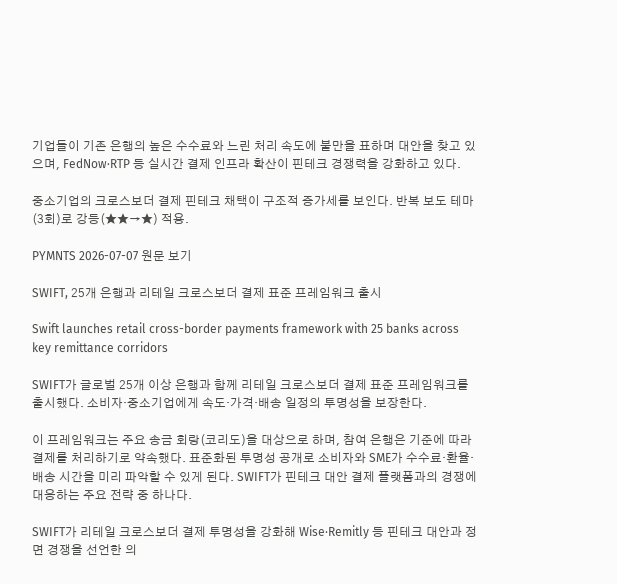기업들이 기존 은행의 높은 수수료와 느린 처리 속도에 불만을 표하며 대안을 찾고 있으며, FedNow·RTP 등 실시간 결제 인프라 확산이 핀테크 경쟁력을 강화하고 있다.

중소기업의 크로스보더 결제 핀테크 채택이 구조적 증가세를 보인다. 반복 보도 테마(3회)로 강등(★★→★) 적용.

PYMNTS 2026-07-07 원문 보기

SWIFT, 25개 은행과 리테일 크로스보더 결제 표준 프레임워크 출시

Swift launches retail cross-border payments framework with 25 banks across key remittance corridors

SWIFT가 글로벌 25개 이상 은행과 함께 리테일 크로스보더 결제 표준 프레임워크를 출시했다. 소비자·중소기업에게 속도·가격·배송 일정의 투명성을 보장한다.

이 프레임워크는 주요 송금 회랑(코리도)을 대상으로 하며, 참여 은행은 기준에 따라 결제를 처리하기로 약속했다. 표준화된 투명성 공개로 소비자와 SME가 수수료·환율·배송 시간을 미리 파악할 수 있게 된다. SWIFT가 핀테크 대안 결제 플랫폼과의 경쟁에 대응하는 주요 전략 중 하나다.

SWIFT가 리테일 크로스보더 결제 투명성을 강화해 Wise·Remitly 등 핀테크 대안과 정면 경쟁을 선언한 의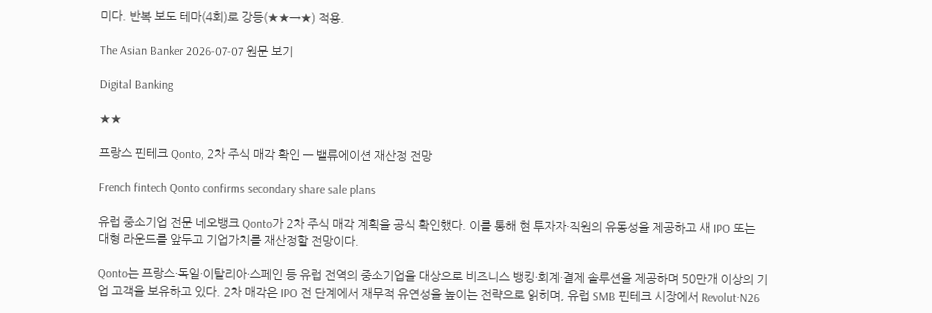미다. 반복 보도 테마(4회)로 강등(★★→★) 적용.

The Asian Banker 2026-07-07 원문 보기

Digital Banking

★★

프랑스 핀테크 Qonto, 2차 주식 매각 확인 — 밸류에이션 재산정 전망

French fintech Qonto confirms secondary share sale plans

유럽 중소기업 전문 네오뱅크 Qonto가 2차 주식 매각 계획을 공식 확인했다. 이를 통해 현 투자자·직원의 유동성을 제공하고 새 IPO 또는 대형 라운드를 앞두고 기업가치를 재산정할 전망이다.

Qonto는 프랑스·독일·이탈리아·스페인 등 유럽 전역의 중소기업을 대상으로 비즈니스 뱅킹·회계·결제 솔루션을 제공하며 50만개 이상의 기업 고객을 보유하고 있다. 2차 매각은 IPO 전 단계에서 재무적 유연성을 높이는 전략으로 읽히며, 유럽 SMB 핀테크 시장에서 Revolut·N26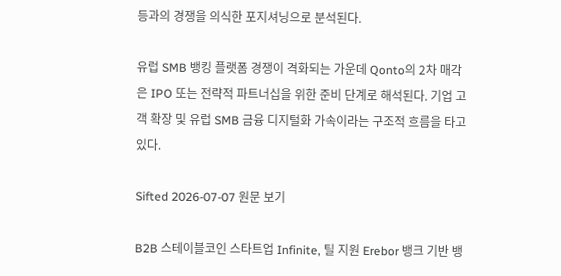등과의 경쟁을 의식한 포지셔닝으로 분석된다.

유럽 SMB 뱅킹 플랫폼 경쟁이 격화되는 가운데 Qonto의 2차 매각은 IPO 또는 전략적 파트너십을 위한 준비 단계로 해석된다. 기업 고객 확장 및 유럽 SMB 금융 디지털화 가속이라는 구조적 흐름을 타고 있다.

Sifted 2026-07-07 원문 보기

B2B 스테이블코인 스타트업 Infinite, 틸 지원 Erebor 뱅크 기반 뱅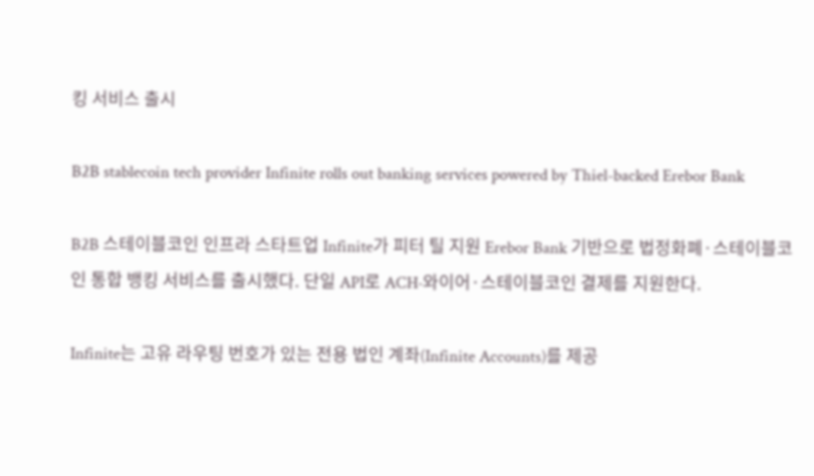킹 서비스 출시

B2B stablecoin tech provider Infinite rolls out banking services powered by Thiel-backed Erebor Bank

B2B 스테이블코인 인프라 스타트업 Infinite가 피터 틸 지원 Erebor Bank 기반으로 법정화폐·스테이블코인 통합 뱅킹 서비스를 출시했다. 단일 API로 ACH·와이어·스테이블코인 결제를 지원한다.

Infinite는 고유 라우팅 번호가 있는 전용 법인 계좌(Infinite Accounts)를 제공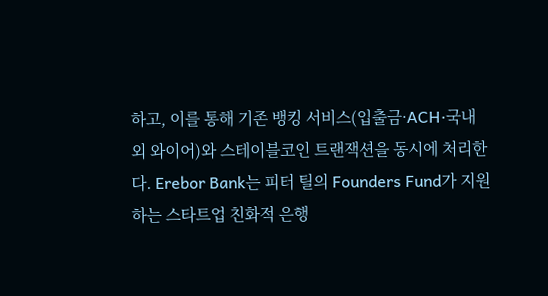하고, 이를 통해 기존 뱅킹 서비스(입출금·ACH·국내외 와이어)와 스테이블코인 트랜잭션을 동시에 처리한다. Erebor Bank는 피터 틸의 Founders Fund가 지원하는 스타트업 친화적 은행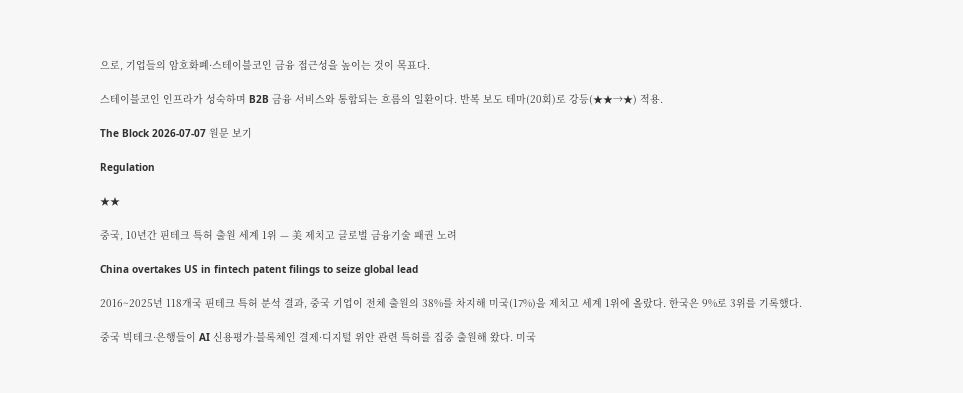으로, 기업들의 암호화폐·스테이블코인 금융 접근성을 높이는 것이 목표다.

스테이블코인 인프라가 성숙하며 B2B 금융 서비스와 통합되는 흐름의 일환이다. 반복 보도 테마(20회)로 강등(★★→★) 적용.

The Block 2026-07-07 원문 보기

Regulation

★★

중국, 10년간 핀테크 특허 출원 세계 1위 — 美 제치고 글로벌 금융기술 패권 노려

China overtakes US in fintech patent filings to seize global lead

2016~2025년 118개국 핀테크 특허 분석 결과, 중국 기업이 전체 출원의 38%를 차지해 미국(17%)을 제치고 세계 1위에 올랐다. 한국은 9%로 3위를 기록했다.

중국 빅테크·은행들이 AI 신용평가·블록체인 결제·디지털 위안 관련 특허를 집중 출원해 왔다. 미국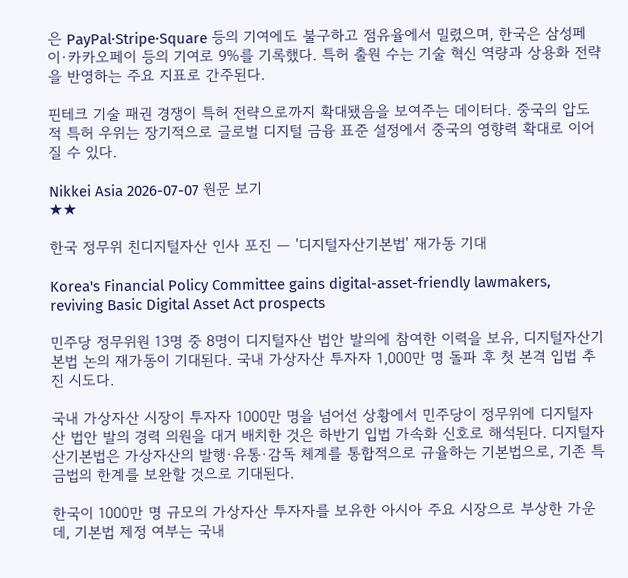은 PayPal·Stripe·Square 등의 기여에도 불구하고 점유율에서 밀렸으며, 한국은 삼성페이·카카오페이 등의 기여로 9%를 기록했다. 특허 출원 수는 기술 혁신 역량과 상용화 전략을 반영하는 주요 지표로 간주된다.

핀테크 기술 패권 경쟁이 특허 전략으로까지 확대됐음을 보여주는 데이터다. 중국의 압도적 특허 우위는 장기적으로 글로벌 디지털 금융 표준 설정에서 중국의 영향력 확대로 이어질 수 있다.

Nikkei Asia 2026-07-07 원문 보기
★★

한국 정무위 친디지털자산 인사 포진 — '디지털자산기본법' 재가동 기대

Korea's Financial Policy Committee gains digital-asset-friendly lawmakers, reviving Basic Digital Asset Act prospects

민주당 정무위원 13명 중 8명이 디지털자산 법안 발의에 참여한 이력을 보유, 디지털자산기본법 논의 재가동이 기대된다. 국내 가상자산 투자자 1,000만 명 돌파 후 첫 본격 입법 추진 시도다.

국내 가상자산 시장이 투자자 1000만 명을 넘어선 상황에서 민주당이 정무위에 디지털자산 법안 발의 경력 의원을 대거 배치한 것은 하반기 입법 가속화 신호로 해석된다. 디지털자산기본법은 가상자산의 발행·유통·감독 체계를 통합적으로 규율하는 기본법으로, 기존 특금법의 한계를 보완할 것으로 기대된다.

한국이 1000만 명 규모의 가상자산 투자자를 보유한 아시아 주요 시장으로 부상한 가운데, 기본법 제정 여부는 국내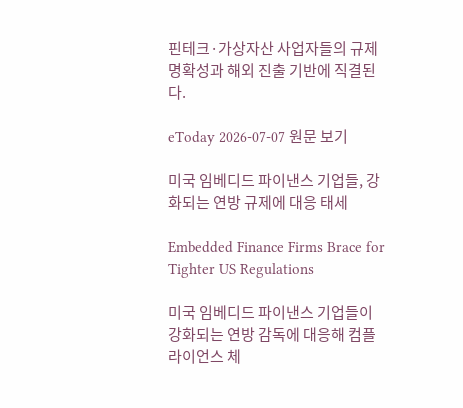핀테크·가상자산 사업자들의 규제 명확성과 해외 진출 기반에 직결된다.

eToday 2026-07-07 원문 보기

미국 임베디드 파이낸스 기업들, 강화되는 연방 규제에 대응 태세

Embedded Finance Firms Brace for Tighter US Regulations

미국 임베디드 파이낸스 기업들이 강화되는 연방 감독에 대응해 컴플라이언스 체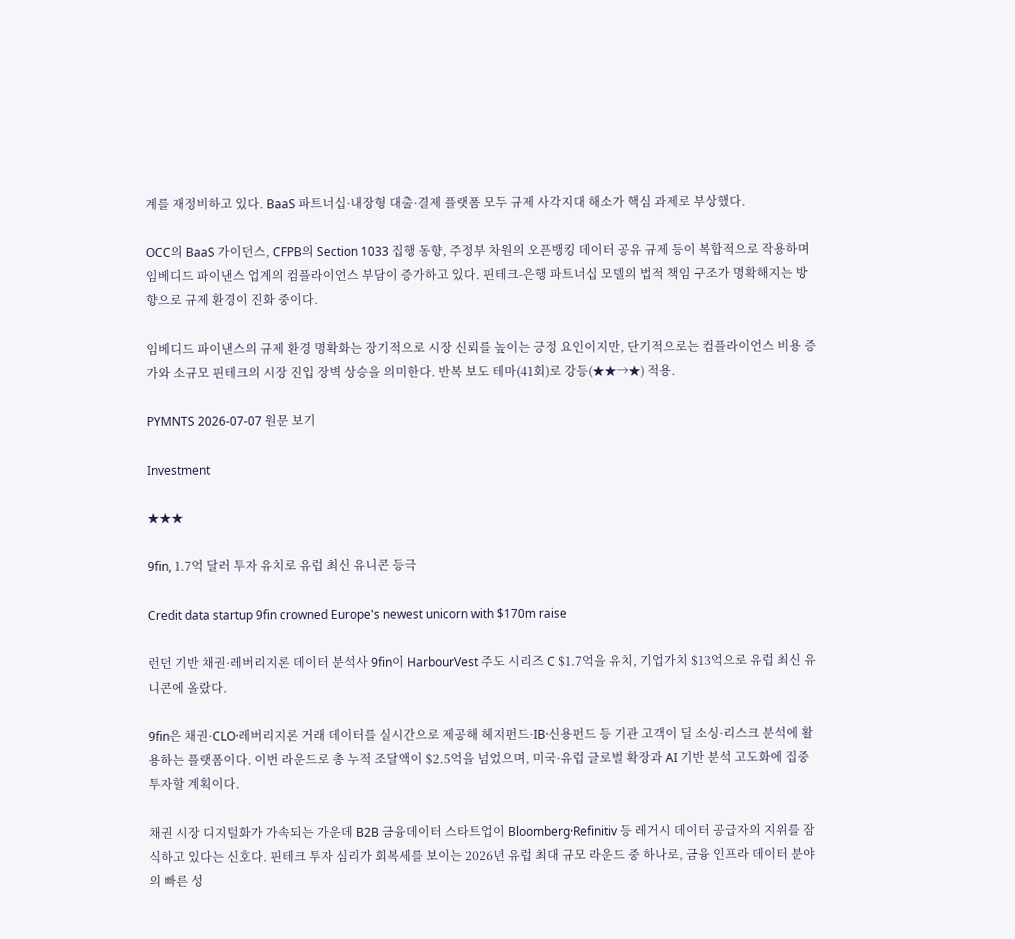계를 재정비하고 있다. BaaS 파트너십·내장형 대출·결제 플랫폼 모두 규제 사각지대 해소가 핵심 과제로 부상했다.

OCC의 BaaS 가이던스, CFPB의 Section 1033 집행 동향, 주정부 차원의 오픈뱅킹 데이터 공유 규제 등이 복합적으로 작용하며 임베디드 파이낸스 업계의 컴플라이언스 부담이 증가하고 있다. 핀테크-은행 파트너십 모델의 법적 책임 구조가 명확해지는 방향으로 규제 환경이 진화 중이다.

임베디드 파이낸스의 규제 환경 명확화는 장기적으로 시장 신뢰를 높이는 긍정 요인이지만, 단기적으로는 컴플라이언스 비용 증가와 소규모 핀테크의 시장 진입 장벽 상승을 의미한다. 반복 보도 테마(41회)로 강등(★★→★) 적용.

PYMNTS 2026-07-07 원문 보기

Investment

★★★

9fin, 1.7억 달러 투자 유치로 유럽 최신 유니콘 등극

Credit data startup 9fin crowned Europe's newest unicorn with $170m raise

런던 기반 채권·레버리지론 데이터 분석사 9fin이 HarbourVest 주도 시리즈 C $1.7억을 유치, 기업가치 $13억으로 유럽 최신 유니콘에 올랐다.

9fin은 채권·CLO·레버리지론 거래 데이터를 실시간으로 제공해 헤지펀드·IB·신용펀드 등 기관 고객이 딜 소싱·리스크 분석에 활용하는 플랫폼이다. 이번 라운드로 총 누적 조달액이 $2.5억을 넘었으며, 미국·유럽 글로벌 확장과 AI 기반 분석 고도화에 집중 투자할 계획이다.

채권 시장 디지털화가 가속되는 가운데 B2B 금융데이터 스타트업이 Bloomberg·Refinitiv 등 레거시 데이터 공급자의 지위를 잠식하고 있다는 신호다. 핀테크 투자 심리가 회복세를 보이는 2026년 유럽 최대 규모 라운드 중 하나로, 금융 인프라 데이터 분야의 빠른 성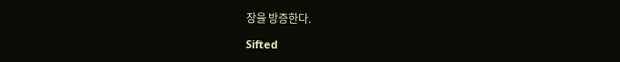장을 방증한다.

Sifted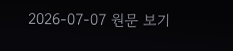2026-07-07 원문 보기